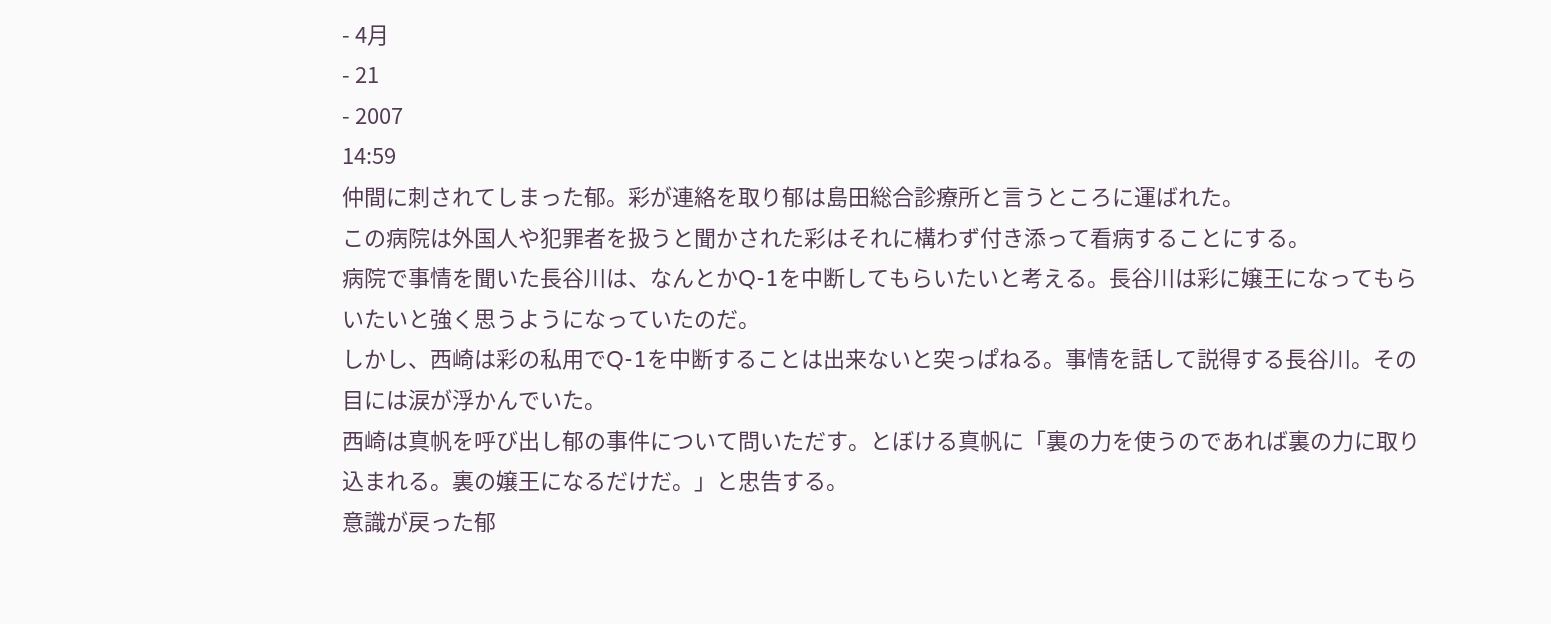- 4月
- 21
- 2007
14:59
仲間に刺されてしまった郁。彩が連絡を取り郁は島田総合診療所と言うところに運ばれた。
この病院は外国人や犯罪者を扱うと聞かされた彩はそれに構わず付き添って看病することにする。
病院で事情を聞いた長谷川は、なんとかQ-1を中断してもらいたいと考える。長谷川は彩に嬢王になってもらいたいと強く思うようになっていたのだ。
しかし、西崎は彩の私用でQ-1を中断することは出来ないと突っぱねる。事情を話して説得する長谷川。その目には涙が浮かんでいた。
西崎は真帆を呼び出し郁の事件について問いただす。とぼける真帆に「裏の力を使うのであれば裏の力に取り込まれる。裏の嬢王になるだけだ。」と忠告する。
意識が戻った郁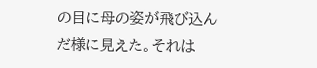の目に母の姿が飛び込んだ様に見えた。それは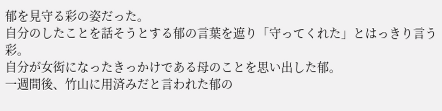郁を見守る彩の姿だった。
自分のしたことを話そうとする郁の言葉を遮り「守ってくれた」とはっきり言う彩。
自分が女衒になったきっかけである母のことを思い出した郁。
一週間後、竹山に用済みだと言われた郁の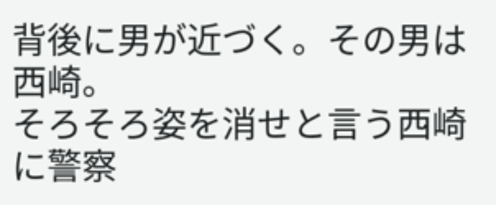背後に男が近づく。その男は西崎。
そろそろ姿を消せと言う西崎に警察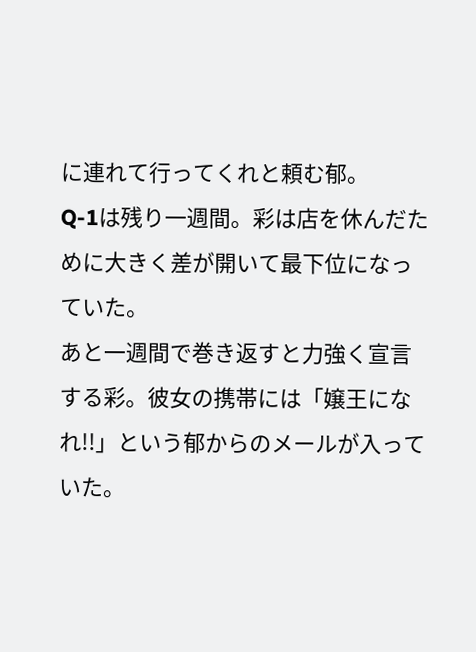に連れて行ってくれと頼む郁。
Q-1は残り一週間。彩は店を休んだために大きく差が開いて最下位になっていた。
あと一週間で巻き返すと力強く宣言する彩。彼女の携帯には「嬢王になれ!!」という郁からのメールが入っていた。